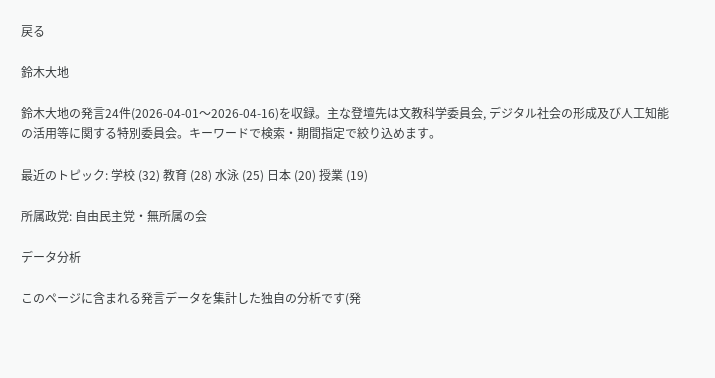戻る

鈴木大地

鈴木大地の発言24件(2026-04-01〜2026-04-16)を収録。主な登壇先は文教科学委員会, デジタル社会の形成及び人工知能の活用等に関する特別委員会。キーワードで検索・期間指定で絞り込めます。

最近のトピック: 学校 (32) 教育 (28) 水泳 (25) 日本 (20) 授業 (19)

所属政党: 自由民主党・無所属の会

データ分析

このページに含まれる発言データを集計した独自の分析です(発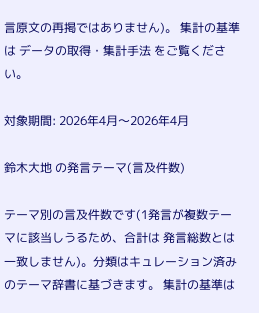言原文の再掲ではありません)。 集計の基準は データの取得・集計手法 をご覧ください。

対象期間: 2026年4月〜2026年4月

鈴木大地 の発言テーマ(言及件数)

テーマ別の言及件数です(1発言が複数テーマに該当しうるため、合計は 発言総数とは一致しません)。分類はキュレーション済みのテーマ辞書に基づきます。 集計の基準は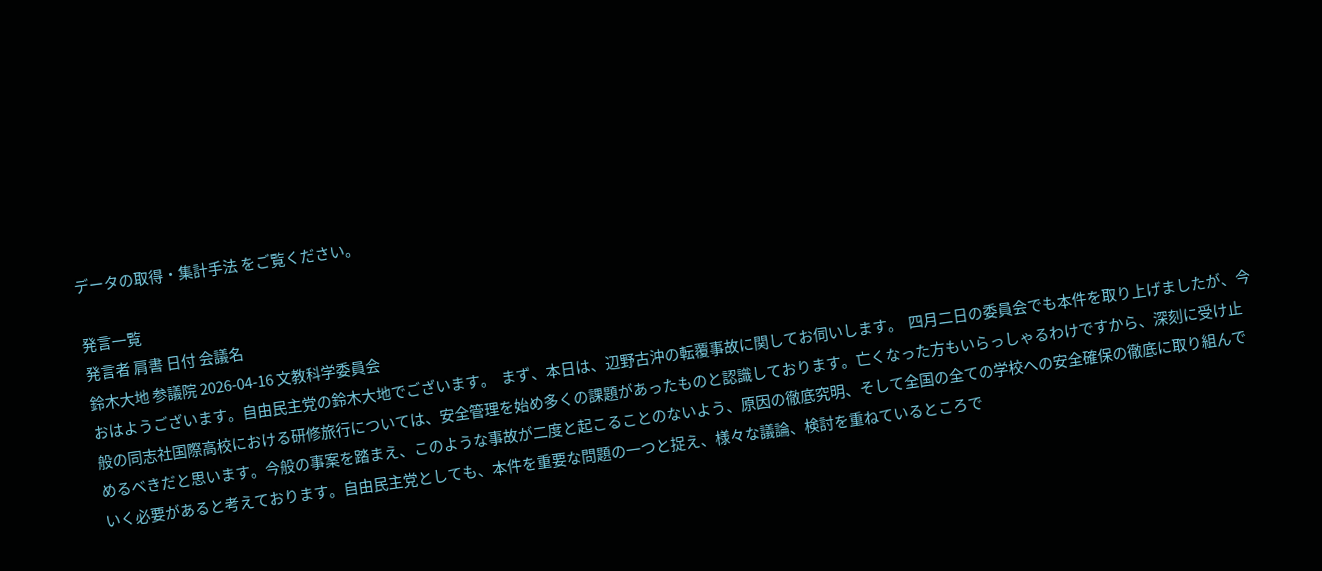データの取得・集計手法 をご覧ください。

発言一覧
発言者 肩書 日付 会議名
鈴木大地 参議院 2026-04-16 文教科学委員会
おはようございます。自由民主党の鈴木大地でございます。  まず、本日は、辺野古沖の転覆事故に関してお伺いします。  四月二日の委員会でも本件を取り上げましたが、今般の同志社国際高校における研修旅行については、安全管理を始め多くの課題があったものと認識しております。亡くなった方もいらっしゃるわけですから、深刻に受け止めるべきだと思います。今般の事案を踏まえ、このような事故が二度と起こることのないよう、原因の徹底究明、そして全国の全ての学校への安全確保の徹底に取り組んでいく必要があると考えております。自由民主党としても、本件を重要な問題の一つと捉え、様々な議論、検討を重ねているところで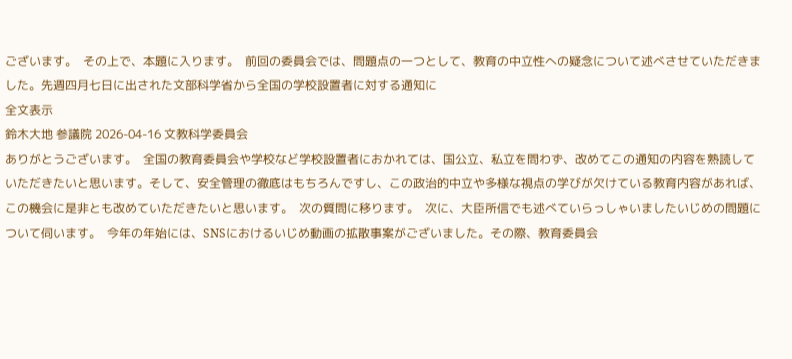ございます。  その上で、本題に入ります。  前回の委員会では、問題点の一つとして、教育の中立性への疑念について述べさせていただきました。先週四月七日に出された文部科学省から全国の学校設置者に対する通知に
全文表示
鈴木大地 参議院 2026-04-16 文教科学委員会
ありがとうございます。  全国の教育委員会や学校など学校設置者におかれては、国公立、私立を問わず、改めてこの通知の内容を熟読していただきたいと思います。そして、安全管理の徹底はもちろんですし、この政治的中立や多様な視点の学びが欠けている教育内容があれば、この機会に是非とも改めていただきたいと思います。  次の質問に移ります。  次に、大臣所信でも述べていらっしゃいましたいじめの問題について伺います。  今年の年始には、SNSにおけるいじめ動画の拡散事案がございました。その際、教育委員会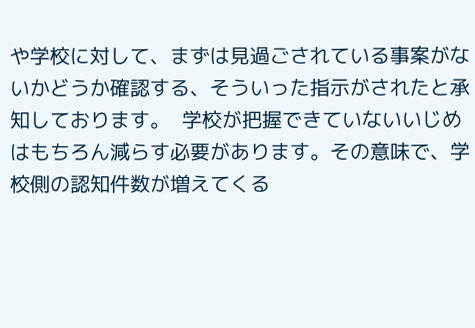や学校に対して、まずは見過ごされている事案がないかどうか確認する、そういった指示がされたと承知しております。  学校が把握できていないいじめはもちろん減らす必要があります。その意味で、学校側の認知件数が増えてくる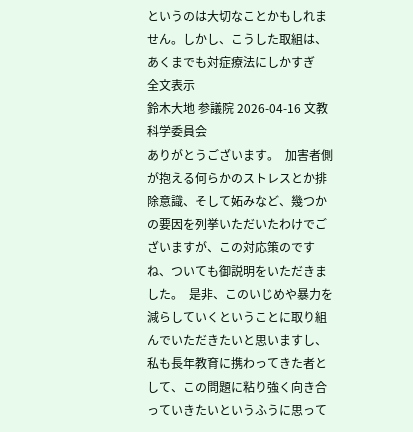というのは大切なことかもしれません。しかし、こうした取組は、あくまでも対症療法にしかすぎ
全文表示
鈴木大地 参議院 2026-04-16 文教科学委員会
ありがとうございます。  加害者側が抱える何らかのストレスとか排除意識、そして妬みなど、幾つかの要因を列挙いただいたわけでございますが、この対応策のですね、ついても御説明をいただきました。  是非、このいじめや暴力を減らしていくということに取り組んでいただきたいと思いますし、私も長年教育に携わってきた者として、この問題に粘り強く向き合っていきたいというふうに思って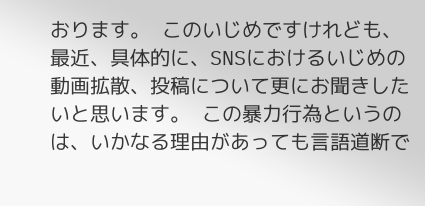おります。  このいじめですけれども、最近、具体的に、SNSにおけるいじめの動画拡散、投稿について更にお聞きしたいと思います。  この暴力行為というのは、いかなる理由があっても言語道断で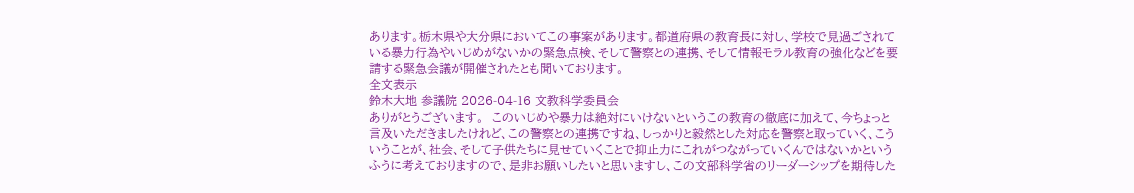あります。栃木県や大分県においてこの事案があります。都道府県の教育長に対し、学校で見過ごされている暴力行為やいじめがないかの緊急点検、そして警察との連携、そして情報モラル教育の強化などを要請する緊急会議が開催されたとも聞いております。
全文表示
鈴木大地 参議院 2026-04-16 文教科学委員会
ありがとうございます。  このいじめや暴力は絶対にいけないというこの教育の徹底に加えて、今ちょっと言及いただきましたけれど、この警察との連携ですね、しっかりと毅然とした対応を警察と取っていく、こういうことが、社会、そして子供たちに見せていくことで抑止力にこれがつながっていくんではないかというふうに考えておりますので、是非お願いしたいと思いますし、この文部科学省のリーダーシップを期待した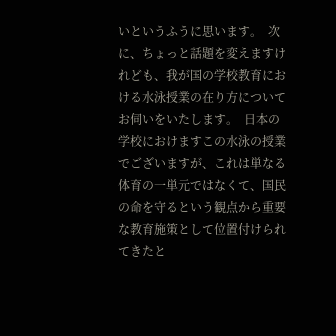いというふうに思います。  次に、ちょっと話題を変えますけれども、我が国の学校教育における水泳授業の在り方についてお伺いをいたします。  日本の学校におけますこの水泳の授業でございますが、これは単なる体育の一単元ではなくて、国民の命を守るという観点から重要な教育施策として位置付けられてきたと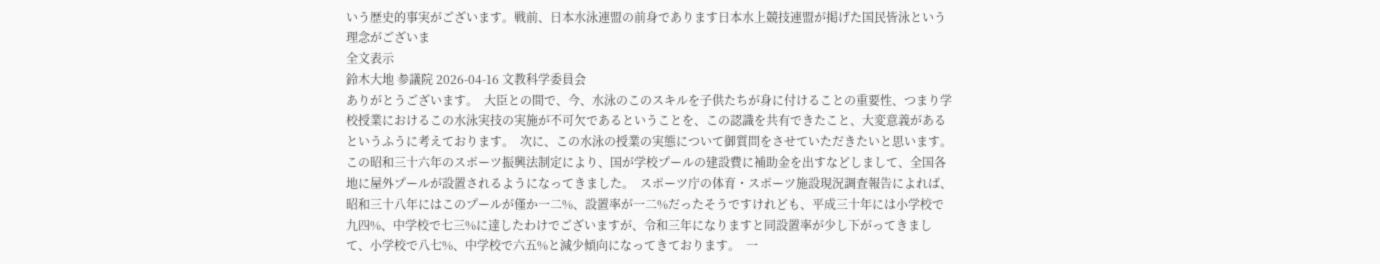いう歴史的事実がございます。戦前、日本水泳連盟の前身であります日本水上競技連盟が掲げた国民皆泳という理念がございま
全文表示
鈴木大地 参議院 2026-04-16 文教科学委員会
ありがとうございます。  大臣との間で、今、水泳のこのスキルを子供たちが身に付けることの重要性、つまり学校授業におけるこの水泳実技の実施が不可欠であるということを、この認識を共有できたこと、大変意義があるというふうに考えております。  次に、この水泳の授業の実態について御質問をさせていただきたいと思います。  この昭和三十六年のスポーツ振興法制定により、国が学校プールの建設費に補助金を出すなどしまして、全国各地に屋外プールが設置されるようになってきました。  スポーツ庁の体育・スポーツ施設現況調査報告によれば、昭和三十八年にはこのプールが僅か一二%、設置率が一二%だったそうですけれども、平成三十年には小学校で九四%、中学校で七三%に達したわけでございますが、令和三年になりますと同設置率が少し下がってきまして、小学校で八七%、中学校で六五%と減少傾向になってきております。  一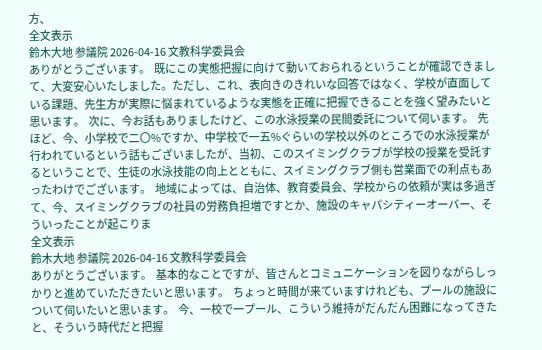方、
全文表示
鈴木大地 参議院 2026-04-16 文教科学委員会
ありがとうございます。  既にこの実態把握に向けて動いておられるということが確認できまして、大変安心いたしました。ただし、これ、表向きのきれいな回答ではなく、学校が直面している課題、先生方が実際に悩まれているような実態を正確に把握できることを強く望みたいと思います。  次に、今お話もありましたけど、この水泳授業の民間委託について伺います。  先ほど、今、小学校で二〇%ですか、中学校で一五%ぐらいの学校以外のところでの水泳授業が行われているという話もございましたが、当初、このスイミングクラブが学校の授業を受託するということで、生徒の水泳技能の向上とともに、スイミングクラブ側も営業面での利点もあったわけでございます。  地域によっては、自治体、教育委員会、学校からの依頼が実は多過ぎて、今、スイミングクラブの社員の労務負担増ですとか、施設のキャパシティーオーバー、そういったことが起こりま
全文表示
鈴木大地 参議院 2026-04-16 文教科学委員会
ありがとうございます。  基本的なことですが、皆さんとコミュニケーションを図りながらしっかりと進めていただきたいと思います。  ちょっと時間が来ていますけれども、プールの施設について伺いたいと思います。  今、一校で一プール、こういう維持がだんだん困難になってきたと、そういう時代だと把握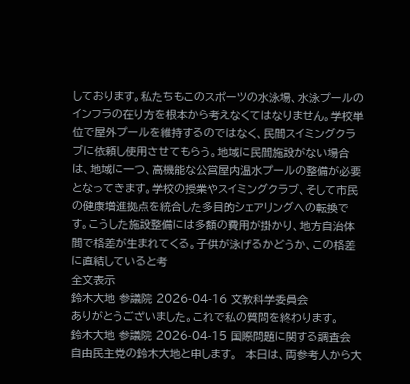しております。私たちもこのスポーツの水泳場、水泳プールのインフラの在り方を根本から考えなくてはなりません。学校単位で屋外プールを維持するのではなく、民間スイミングクラブに依頼し使用させてもらう。地域に民間施設がない場合は、地域に一つ、高機能な公営屋内温水プールの整備が必要となってきます。学校の授業やスイミングクラブ、そして市民の健康増進拠点を統合した多目的シェアリングへの転換です。こうした施設整備には多額の費用が掛かり、地方自治体間で格差が生まれてくる。子供が泳げるかどうか、この格差に直結していると考
全文表示
鈴木大地 参議院 2026-04-16 文教科学委員会
ありがとうございました。これで私の質問を終わります。
鈴木大地 参議院 2026-04-15 国際問題に関する調査会
自由民主党の鈴木大地と申します。  本日は、両参考人から大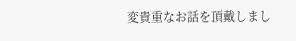変貴重なお話を頂戴しまし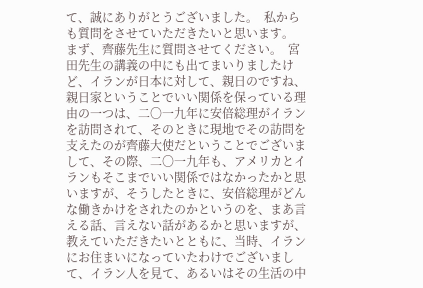て、誠にありがとうございました。  私からも質問をさせていただきたいと思います。  まず、齊藤先生に質問させてください。  宮田先生の講義の中にも出てまいりましたけど、イランが日本に対して、親日のですね、親日家ということでいい関係を保っている理由の一つは、二〇一九年に安倍総理がイランを訪問されて、そのときに現地でその訪問を支えたのが齊藤大使だということでございまして、その際、二〇一九年も、アメリカとイランもそこまでいい関係ではなかったかと思いますが、そうしたときに、安倍総理がどんな働きかけをされたのかというのを、まあ言える話、言えない話があるかと思いますが、教えていただきたいとともに、当時、イランにお住まいになっていたわけでございまして、イラン人を見て、あるいはその生活の中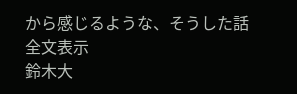から感じるような、そうした話
全文表示
鈴木大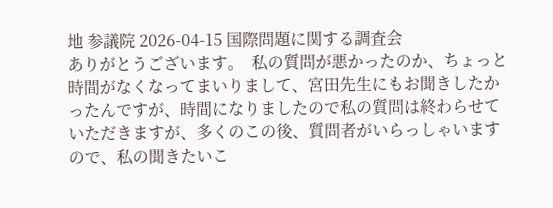地 参議院 2026-04-15 国際問題に関する調査会
ありがとうございます。  私の質問が悪かったのか、ちょっと時間がなくなってまいりまして、宮田先生にもお聞きしたかったんですが、時間になりましたので私の質問は終わらせていただきますが、多くのこの後、質問者がいらっしゃいますので、私の聞きたいこ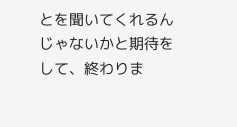とを聞いてくれるんじゃないかと期待をして、終わりま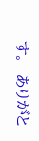す。  ありがと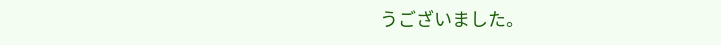うございました。